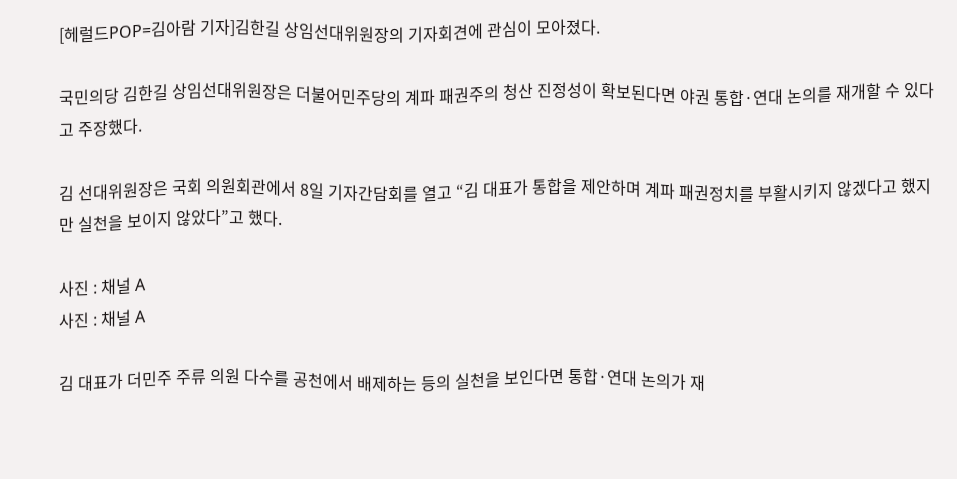[헤럴드POP=김아람 기자]김한길 상임선대위원장의 기자회견에 관심이 모아졌다.

국민의당 김한길 상임선대위원장은 더불어민주당의 계파 패권주의 청산 진정성이 확보된다면 야권 통합·연대 논의를 재개할 수 있다고 주장했다.

김 선대위원장은 국회 의원회관에서 8일 기자간담회를 열고 “김 대표가 통합을 제안하며 계파 패권정치를 부활시키지 않겠다고 했지만 실천을 보이지 않았다”고 했다.

사진 : 채널 A
사진 : 채널 A

김 대표가 더민주 주류 의원 다수를 공천에서 배제하는 등의 실천을 보인다면 통합·연대 논의가 재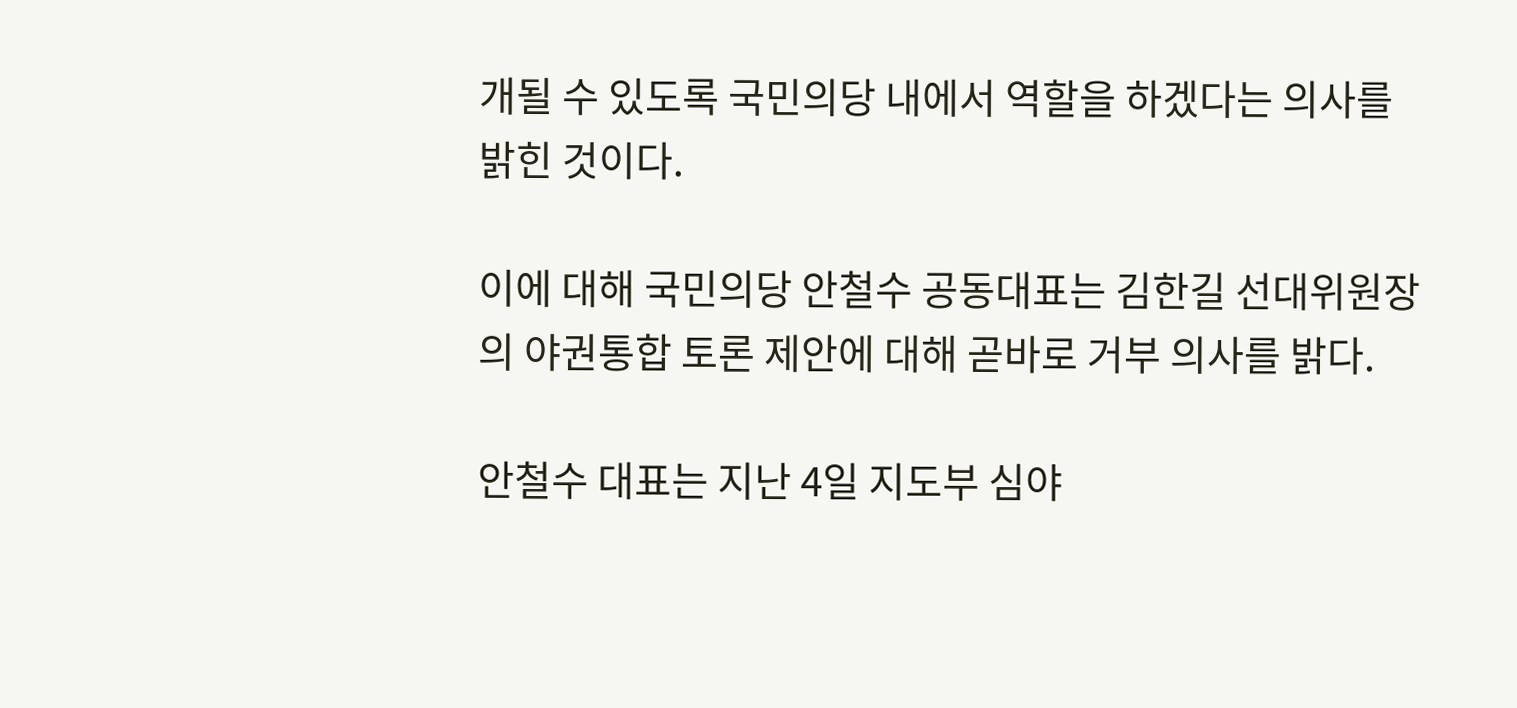개될 수 있도록 국민의당 내에서 역할을 하겠다는 의사를 밝힌 것이다.

이에 대해 국민의당 안철수 공동대표는 김한길 선대위원장의 야권통합 토론 제안에 대해 곧바로 거부 의사를 밝다.

안철수 대표는 지난 4일 지도부 심야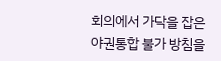회의에서 가닥을 잡은 야권통합 불가 방침을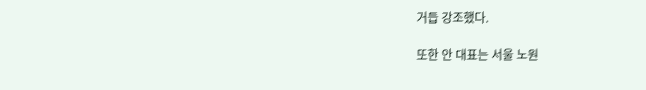거듭 강조했다.

또한 안 대표는 서울 노원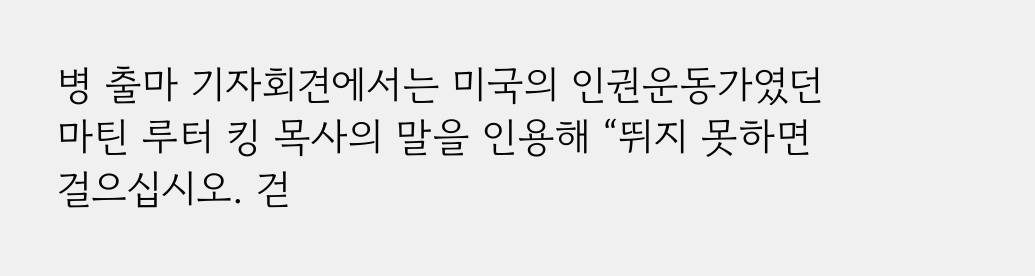병 출마 기자회견에서는 미국의 인권운동가였던 마틴 루터 킹 목사의 말을 인용해 “뛰지 못하면 걸으십시오. 걷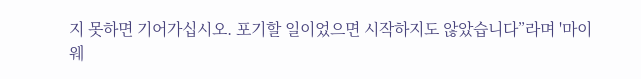지 못하면 기어가십시오. 포기할 일이었으면 시작하지도 않았습니다”라며 '마이웨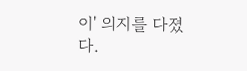이' 의지를 다졌다.